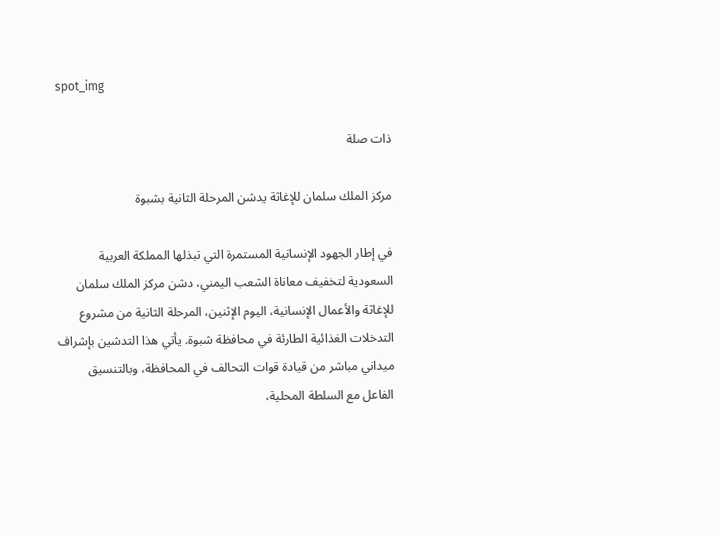spot_img

ذات صلة

مركز الملك سلمان للإغاثة يدشن المرحلة الثانية بشبوة

في إطار الجهود الإنسانية المستمرة التي تبذلها المملكة العربية السعودية لتخفيف معاناة الشعب اليمني، دشن مركز الملك سلمان للإغاثة والأعمال الإنسانية، اليوم الإثنين، المرحلة الثانية من مشروع التدخلات الغذائية الطارئة في محافظة شبوة. يأتي هذا التدشين بإشراف ميداني مباشر من قيادة قوات التحالف في المحافظة، وبالتنسيق الفاعل مع السلطة المحلية،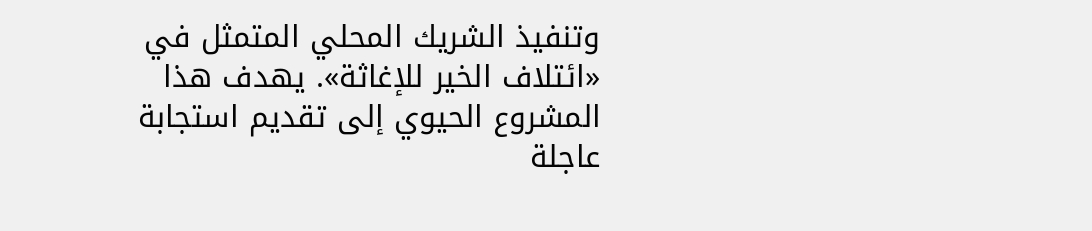وتنفيذ الشريك المحلي المتمثل في «ائتلاف الخير للإغاثة». يهدف هذا المشروع الحيوي إلى تقديم استجابة عاجلة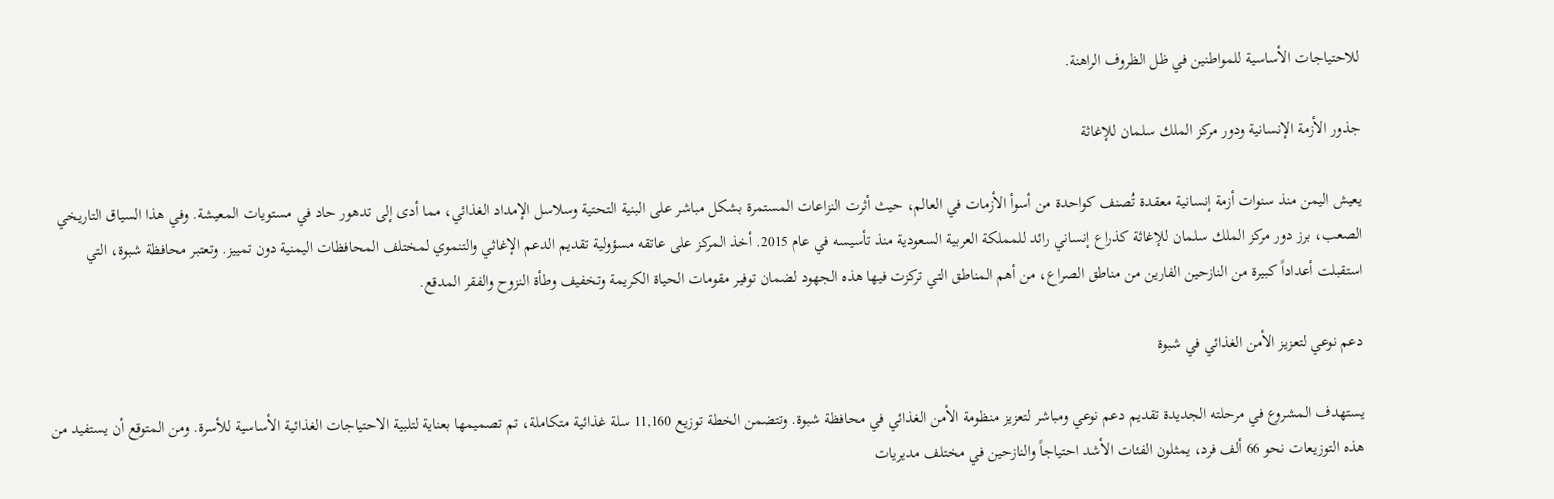للاحتياجات الأساسية للمواطنين في ظل الظروف الراهنة.

جذور الأزمة الإنسانية ودور مركز الملك سلمان للإغاثة

يعيش اليمن منذ سنوات أزمة إنسانية معقدة تُصنف كواحدة من أسوأ الأزمات في العالم، حيث أثرت النزاعات المستمرة بشكل مباشر على البنية التحتية وسلاسل الإمداد الغذائي، مما أدى إلى تدهور حاد في مستويات المعيشة. وفي هذا السياق التاريخي الصعب، برز دور مركز الملك سلمان للإغاثة كذراع إنساني رائد للمملكة العربية السعودية منذ تأسيسه في عام 2015. أخذ المركز على عاتقه مسؤولية تقديم الدعم الإغاثي والتنموي لمختلف المحافظات اليمنية دون تمييز. وتعتبر محافظة شبوة، التي استقبلت أعداداً كبيرة من النازحين الفارين من مناطق الصراع، من أهم المناطق التي تركزت فيها هذه الجهود لضمان توفير مقومات الحياة الكريمة وتخفيف وطأة النزوح والفقر المدقع.

دعم نوعي لتعزيز الأمن الغذائي في شبوة

يستهدف المشروع في مرحلته الجديدة تقديم دعم نوعي ومباشر لتعزيز منظومة الأمن الغذائي في محافظة شبوة. وتتضمن الخطة توزيع 11,160 سلة غذائية متكاملة، تم تصميمها بعناية لتلبية الاحتياجات الغذائية الأساسية للأسرة. ومن المتوقع أن يستفيد من هذه التوزيعات نحو 66 ألف فرد، يمثلون الفئات الأشد احتياجاً والنازحين في مختلف مديريات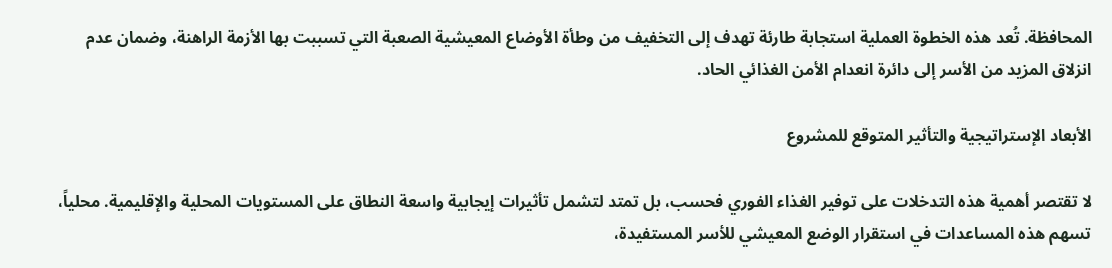المحافظة. تُعد هذه الخطوة العملية استجابة طارئة تهدف إلى التخفيف من وطأة الأوضاع المعيشية الصعبة التي تسببت بها الأزمة الراهنة، وضمان عدم انزلاق المزيد من الأسر إلى دائرة انعدام الأمن الغذائي الحاد.

الأبعاد الإستراتيجية والتأثير المتوقع للمشروع

لا تقتصر أهمية هذه التدخلات على توفير الغذاء الفوري فحسب، بل تمتد لتشمل تأثيرات إيجابية واسعة النطاق على المستويات المحلية والإقليمية. محلياً، تسهم هذه المساعدات في استقرار الوضع المعيشي للأسر المستفيدة،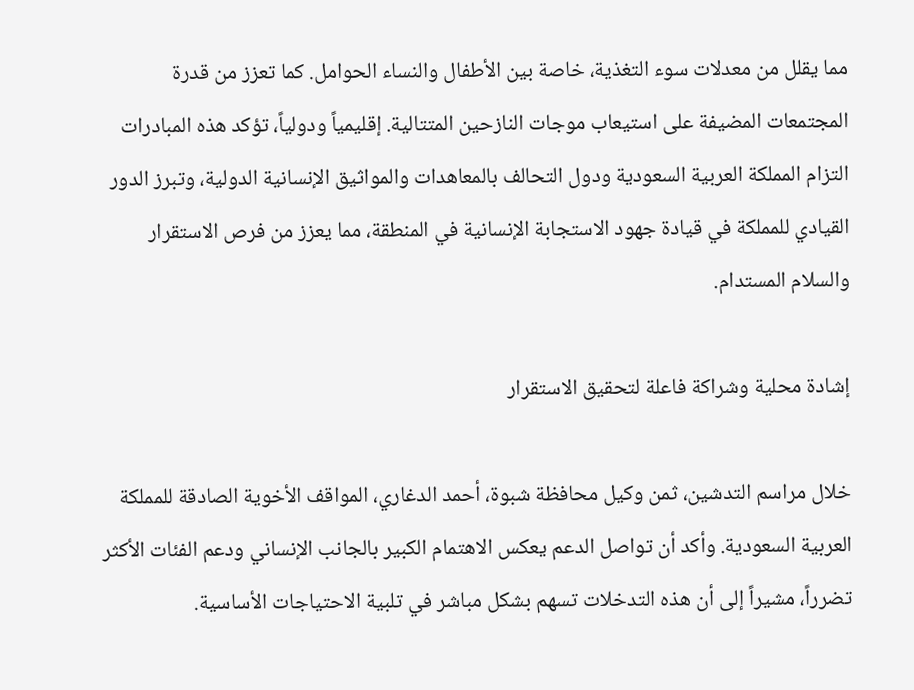مما يقلل من معدلات سوء التغذية، خاصة بين الأطفال والنساء الحوامل. كما تعزز من قدرة المجتمعات المضيفة على استيعاب موجات النازحين المتتالية. إقليمياً ودولياً، تؤكد هذه المبادرات التزام المملكة العربية السعودية ودول التحالف بالمعاهدات والمواثيق الإنسانية الدولية، وتبرز الدور القيادي للمملكة في قيادة جهود الاستجابة الإنسانية في المنطقة، مما يعزز من فرص الاستقرار والسلام المستدام.

إشادة محلية وشراكة فاعلة لتحقيق الاستقرار

خلال مراسم التدشين، ثمن وكيل محافظة شبوة، أحمد الدغاري، المواقف الأخوية الصادقة للمملكة العربية السعودية. وأكد أن تواصل الدعم يعكس الاهتمام الكبير بالجانب الإنساني ودعم الفئات الأكثر تضرراً، مشيراً إلى أن هذه التدخلات تسهم بشكل مباشر في تلبية الاحتياجات الأساسية.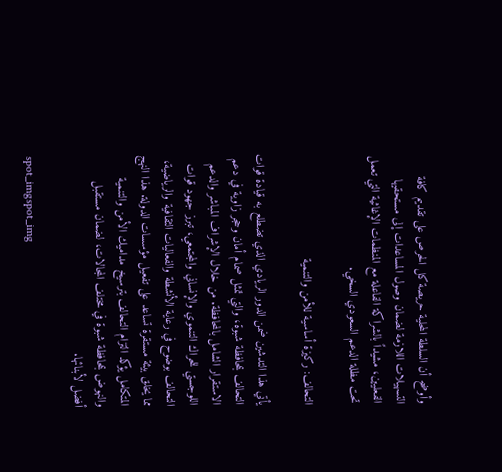وأوضح أن السلطة المحلية حريصة كل الحرص على تقديم كافة التسهيلات اللازمة لضمان وصول المساعدات إلى مستحقيها الفعليين، مشيداً بالشراكة الفاعلة مع المنظمات الإغاثية التي تعمل تحت مظلة الدعم السعودي السخي.

التحالف: ركيزة أساسية للأمن والتنمية

يأتي هذا التدشين ضمن الدور الريادي الذي تضطلع به قيادة قوات التحالف بمحافظة شبوة، والتي تمثل صمام أمان وحجر زاوية في دعم الاستقرار الشامل بالمحافظة. من خلال الإشراف المباشر والدعم اللوجستي للحراك التنموي والإنساني والمجتمعي، تبرز جهود قوات التحالف بوضوح في رعاية الأنشطة والفعاليات الثقافية والرياضية، مما يخلق بيئة مستقرة تساعد على تفعيل مؤسسات الدولة. هذا النهج المتكامل يؤكد التزام التحالف بترسيخ مداميك الأمن والتنمية والنهوض بمحافظة شبوة في مختلف المجالات، لضمان مستقبل أفضل لأبنائها.

spot_imgspot_img